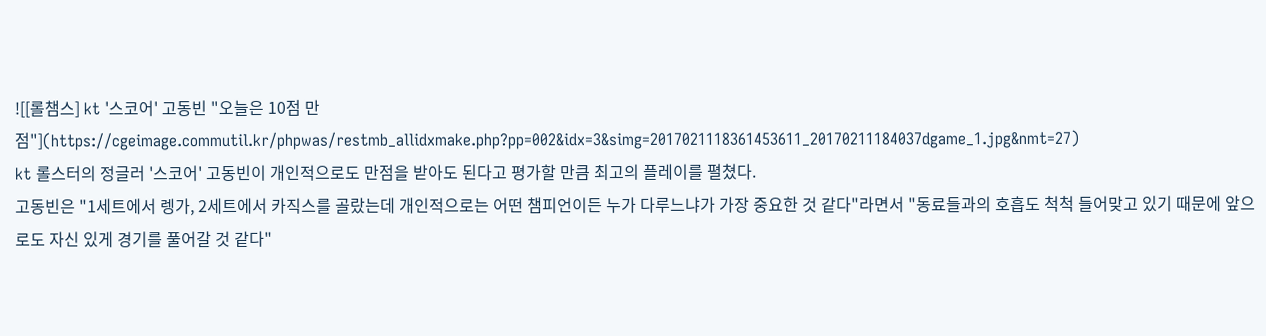![[롤챔스] kt '스코어' 고동빈 "오늘은 10점 만점"](https://cgeimage.commutil.kr/phpwas/restmb_allidxmake.php?pp=002&idx=3&simg=2017021118361453611_20170211184037dgame_1.jpg&nmt=27)
kt 롤스터의 정글러 '스코어' 고동빈이 개인적으로도 만점을 받아도 된다고 평가할 만큼 최고의 플레이를 펼쳤다.
고동빈은 "1세트에서 렝가, 2세트에서 카직스를 골랐는데 개인적으로는 어떤 챔피언이든 누가 다루느냐가 가장 중요한 것 같다"라면서 "동료들과의 호흡도 척척 들어맞고 있기 때문에 앞으로도 자신 있게 경기를 풀어갈 것 같다"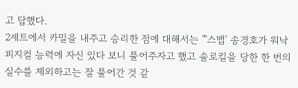고 답했다.
2세트에서 카밀을 내주고 승리한 점에 대해서는 "'스멥' 송경호가 워낙 피지컬 능력에 자신 있다 보니 풀어주자고 했고 솔로킬을 당한 한 번의 실수를 제외하고는 잘 풀어간 것 같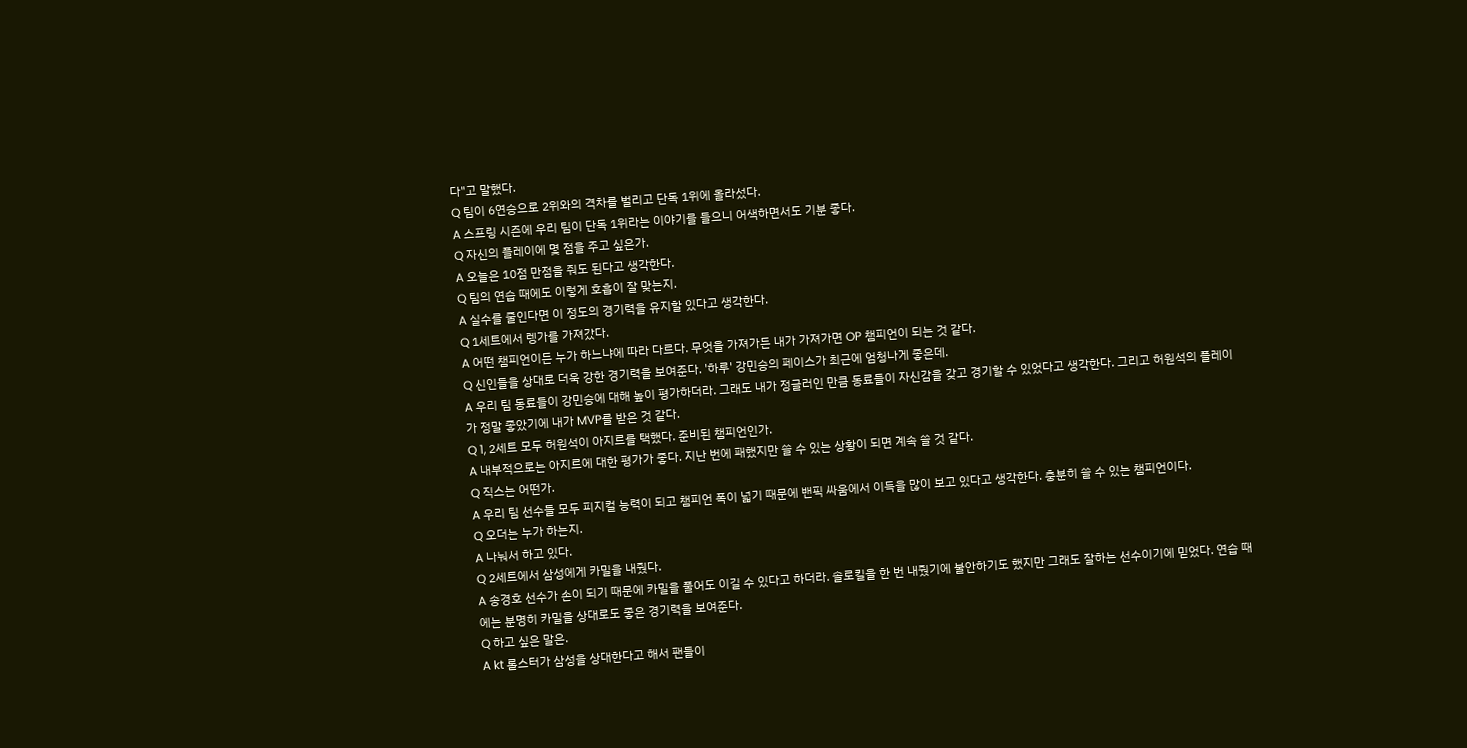다"고 말했다.
Q 팀이 6연승으로 2위와의 격차를 벌리고 단독 1위에 올라섰다.
A 스프링 시즌에 우리 팀이 단독 1위라는 이야기를 들으니 어색하면서도 기분 좋다.
Q 자신의 플레이에 몇 점을 주고 싶은가.
A 오늘은 10점 만점을 줘도 된다고 생각한다.
Q 팀의 연습 때에도 이렇게 호흡이 잘 맞는지.
A 실수를 줄인다면 이 정도의 경기력을 유지할 있다고 생각한다.
Q 1세트에서 렝가를 가져갔다.
A 어떤 챔피언이든 누가 하느냐에 따라 다르다. 무엇을 가져가든 내가 가져가면 OP 챔피언이 되는 것 같다.
Q 신인들을 상대로 더욱 강한 경기력을 보여준다. '하루' 강민승의 페이스가 최근에 엄청나게 좋은데.
A 우리 팀 동료들이 강민승에 대해 높이 평가하더라. 그래도 내가 정글러인 만큼 동료들이 자신감을 갖고 경기할 수 있었다고 생각한다. 그리고 허원석의 플레이가 정말 좋았기에 내가 MVP를 받은 것 같다.
Q 1, 2세트 모두 허원석이 아지르를 택했다. 준비된 챔피언인가.
A 내부적으로는 아지르에 대한 평가가 좋다. 지난 번에 패했지만 쓸 수 있는 상황이 되면 계속 쓸 것 같다.
Q 직스는 어떤가.
A 우리 팀 선수들 모두 피지컬 능력이 되고 챔피언 폭이 넓기 때문에 밴픽 싸움에서 이득을 많이 보고 있다고 생각한다. 충분히 쓸 수 있는 챔피언이다.
Q 오더는 누가 하는지.
A 나눠서 하고 있다.
Q 2세트에서 삼성에게 카밀을 내줬다.
A 송경호 선수가 손이 되기 때문에 카밀을 풀어도 이길 수 있다고 하더라. 솔로킬을 한 번 내줬기에 불안하기도 했지만 그래도 잘하는 선수이기에 믿었다. 연습 때에는 분명히 카밀을 상대로도 좋은 경기력을 보여준다.
Q 하고 싶은 말은.
A kt 롤스터가 삼성을 상대한다고 해서 팬들이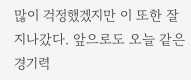많이 걱정했겠지만 이 또한 잘 지나갔다. 앞으로도 오늘 같은 경기력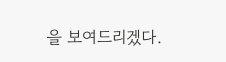을 보여드리겠다.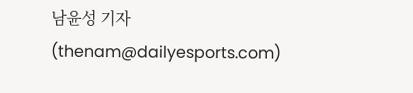남윤성 기자 (thenam@dailyesports.com)